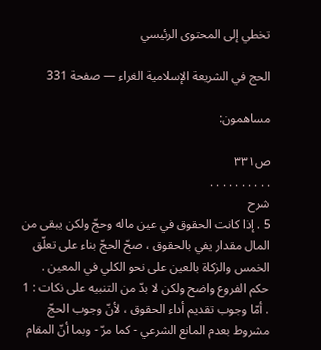تخطي إلى المحتوى الرئيسي

الحج في الشريعة الإسلامية الغراء — صفحة 331

مساهمون:

ص٣٣١
. . . . . . . . . .
شرح
5 . إذا كانت الحقوق في عين ماله وحجّ ولكن يبقى من المال مقدار يفي بالحقوق ، صحّ الحجّ بناء على تعلّق الخمس والزكاة بالعين على نحو الكلي في المعين . حكم الفروع واضح ولكن لا بدّ من التنبيه على نكات : 1 . أمّا وجوب تقديم أداء الحقوق ، لأنّ وجوب الحجّ مشروط بعدم المانع الشرعي - كما مرّ - وبما أنّ المقام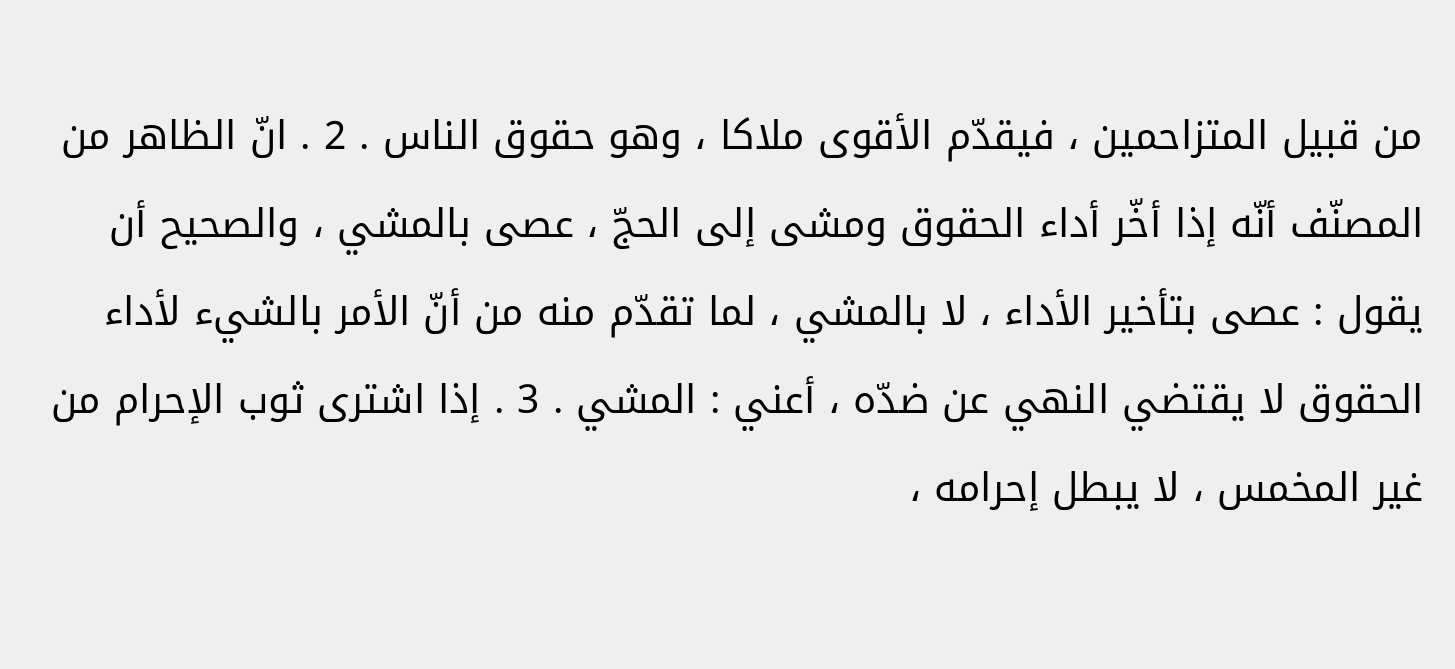من قبيل المتزاحمين ، فيقدّم الأقوى ملاكا ، وهو حقوق الناس . 2 . انّ الظاهر من المصنّف أنّه إذا أخّر أداء الحقوق ومشى إلى الحجّ ، عصى بالمشي ، والصحيح أن يقول : عصى بتأخير الأداء ، لا بالمشي ، لما تقدّم منه من أنّ الأمر بالشيء لأداء الحقوق لا يقتضي النهي عن ضدّه ، أعني : المشي . 3 . إذا اشترى ثوب الإحرام من غير المخمس ، لا يبطل إحرامه ،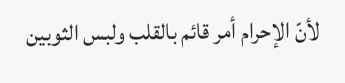لأنّ الإحرام أمر قائم بالقلب ولبس الثوبين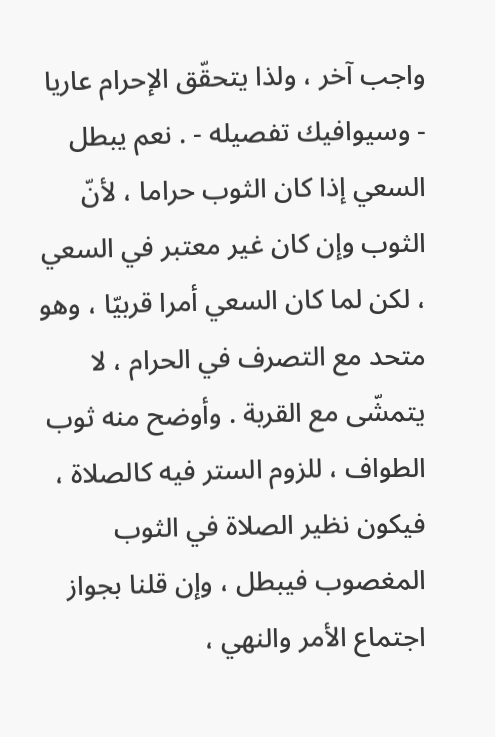واجب آخر ، ولذا يتحقّق الإحرام عاريا - وسيوافيك تفصيله - . نعم يبطل السعي إذا كان الثوب حراما ، لأنّ الثوب وإن كان غير معتبر في السعي ، لكن لما كان السعي أمرا قربيّا ، وهو متحد مع التصرف في الحرام ، لا يتمشّى مع القربة . وأوضح منه ثوب الطواف ، للزوم الستر فيه كالصلاة ، فيكون نظير الصلاة في الثوب المغصوب فيبطل ، وإن قلنا بجواز اجتماع الأمر والنهي ،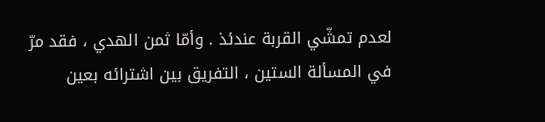لعدم تمشّي القربة عندئذ . وأمّا ثمن الهدي ، فقد مرّ في المسألة الستين ، التفريق بين اشترائه بعين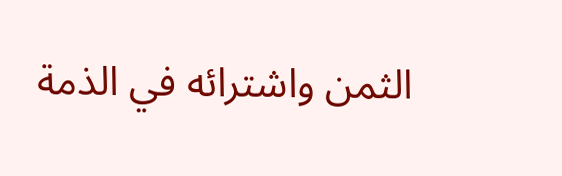الثمن واشترائه في الذمة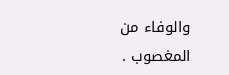والوفاء من المغصوب .